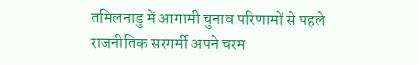तमिलनाडु में आगामी चुनाव परिणामों से पहले राजनीतिक सरगर्मी अपने चरम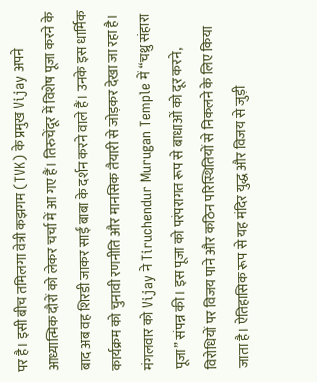पर है। इसी बीच तमिलगा वेत्री कझगम (TVK) के प्रमुख Vijay अपने आध्यात्मिक दौरों को लेकर चर्चा में आ गए हैं। तिरुचेंदूर में विशेष पूजा करने के बाद अब वह शिरडी जाकर साईं बाबा के दर्शन करने वाले हैं। उनके इस धार्मिक कार्यक्रम को चुनावी रणनीति और मानसिक तैयारी से जोड़कर देखा जा रहा है।
मंगलवार को Vijay ने Tiruchendur Murugan Temple में “चथ्रु संहारा पूजा” संपन्न की। इस पूजा को परंपरागत रूप से बाधाओं को दूर करने, विरोधियों पर विजय पाने और कठिन परिस्थितियों से निकलने के लिए किया जाता है। ऐतिहासिक रूप से यह मंदिर युद्ध और विजय से जुड़ी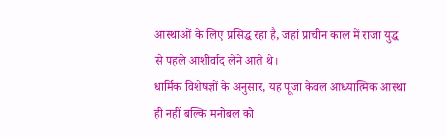आस्थाओं के लिए प्रसिद्ध रहा है, जहां प्राचीन काल में राजा युद्ध से पहले आशीर्वाद लेने आते थे।
धार्मिक विशेषज्ञों के अनुसार, यह पूजा केवल आध्यात्मिक आस्था ही नहीं बल्कि मनोबल को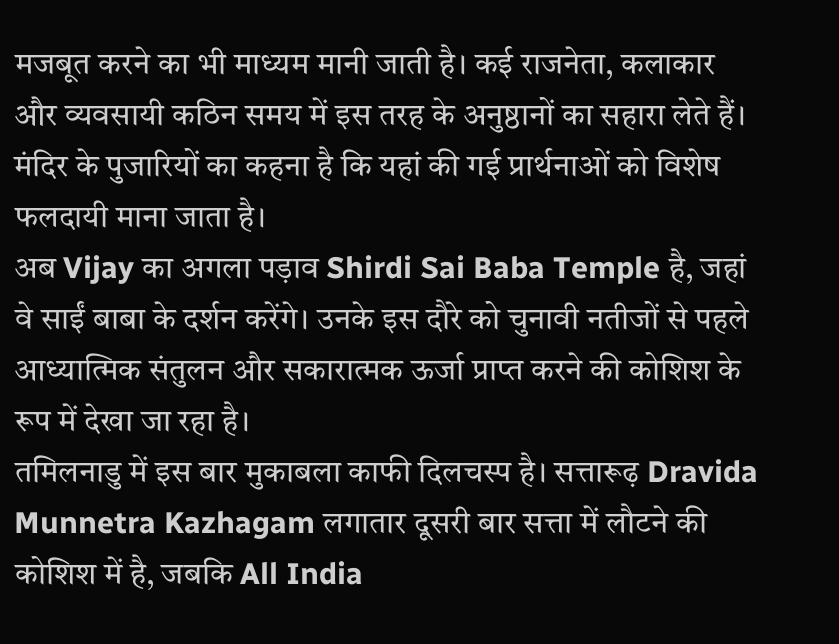मजबूत करने का भी माध्यम मानी जाती है। कई राजनेता, कलाकार और व्यवसायी कठिन समय में इस तरह के अनुष्ठानों का सहारा लेते हैं। मंदिर के पुजारियों का कहना है कि यहां की गई प्रार्थनाओं को विशेष फलदायी माना जाता है।
अब Vijay का अगला पड़ाव Shirdi Sai Baba Temple है, जहां वे साईं बाबा के दर्शन करेंगे। उनके इस दौरे को चुनावी नतीजों से पहले आध्यात्मिक संतुलन और सकारात्मक ऊर्जा प्राप्त करने की कोशिश के रूप में देखा जा रहा है।
तमिलनाडु में इस बार मुकाबला काफी दिलचस्प है। सत्तारूढ़ Dravida Munnetra Kazhagam लगातार दूसरी बार सत्ता में लौटने की कोशिश में है, जबकि All India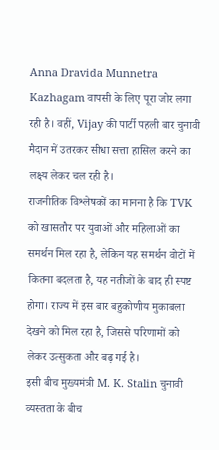Anna Dravida Munnetra Kazhagam वापसी के लिए पूरा जोर लगा रही है। वहीं, Vijay की पार्टी पहली बार चुनावी मैदान में उतरकर सीधा सत्ता हासिल करने का लक्ष्य लेकर चल रही है।
राजनीतिक विश्लेषकों का मानना है कि TVK को खासतौर पर युवाओं और महिलाओं का समर्थन मिल रहा है, लेकिन यह समर्थन वोटों में कितना बदलता है, यह नतीजों के बाद ही स्पष्ट होगा। राज्य में इस बार बहुकोणीय मुकाबला देखने को मिल रहा है, जिससे परिणामों को लेकर उत्सुकता और बढ़ गई है।
इसी बीच मुख्यमंत्री M. K. Stalin चुनावी व्यस्तता के बीच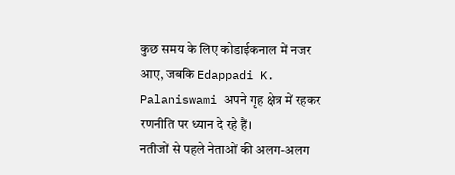कुछ समय के लिए कोडाईकनाल में नजर आए, जबकि Edappadi K. Palaniswami अपने गृह क्षेत्र में रहकर रणनीति पर ध्यान दे रहे हैं।
नतीजों से पहले नेताओं की अलग-अलग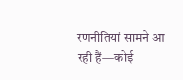रणनीतियां सामने आ रही हैं—कोई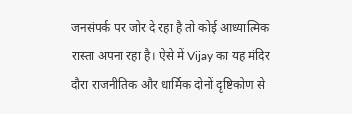जनसंपर्क पर जोर दे रहा है तो कोई आध्यात्मिक रास्ता अपना रहा है। ऐसे में Vijay का यह मंदिर दौरा राजनीतिक और धार्मिक दोनों दृष्टिकोण से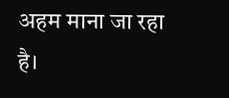अहम माना जा रहा है।